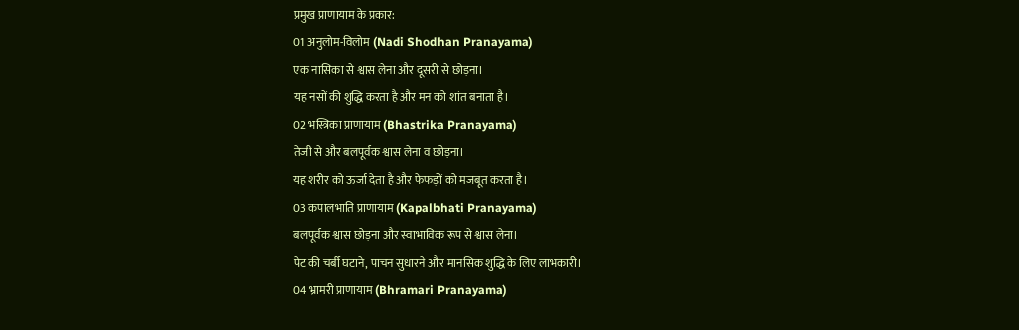प्रमुख प्राणायाम के प्रकार:
01 अनुलोम-विलोम (Nadi Shodhan Pranayama)
एक नासिका से श्वास लेना और दूसरी से छोड़ना।
यह नसों की शुद्धि करता है और मन को शांत बनाता है।
02 भस्त्रिका प्राणायाम (Bhastrika Pranayama)
तेजी से और बलपूर्वक श्वास लेना व छोड़ना।
यह शरीर को ऊर्जा देता है और फेफड़ों को मजबूत करता है।
03 कपालभाति प्राणायाम (Kapalbhati Pranayama)
बलपूर्वक श्वास छोड़ना और स्वाभाविक रूप से श्वास लेना।
पेट की चर्बी घटाने, पाचन सुधारने और मानसिक शुद्धि के लिए लाभकारी।
04 भ्रामरी प्राणायाम (Bhramari Pranayama)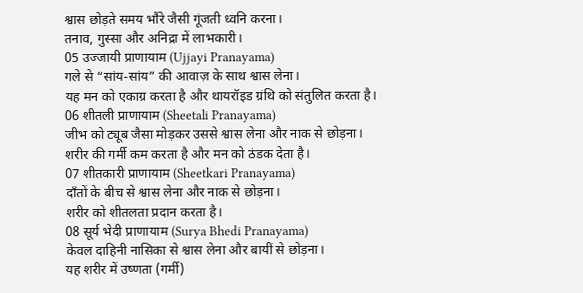श्वास छोड़ते समय भौंरे जैसी गूंजती ध्वनि करना।
तनाव, गुस्सा और अनिद्रा में लाभकारी।
05 उज्जायी प्राणायाम (Ujjayi Pranayama)
गले से “सांय-सांय” की आवाज़ के साथ श्वास लेना।
यह मन को एकाग्र करता है और थायरॉइड ग्रंथि को संतुलित करता है।
06 शीतली प्राणायाम (Sheetali Pranayama)
जीभ को ट्यूब जैसा मोड़कर उससे श्वास लेना और नाक से छोड़ना।
शरीर की गर्मी कम करता है और मन को ठंडक देता है।
07 शीतकारी प्राणायाम (Sheetkari Pranayama)
दाँतों के बीच से श्वास लेना और नाक से छोड़ना।
शरीर को शीतलता प्रदान करता है।
08 सूर्य भेदी प्राणायाम (Surya Bhedi Pranayama)
केवल दाहिनी नासिका से श्वास लेना और बायीं से छोड़ना।
यह शरीर में उष्णता (गर्मी)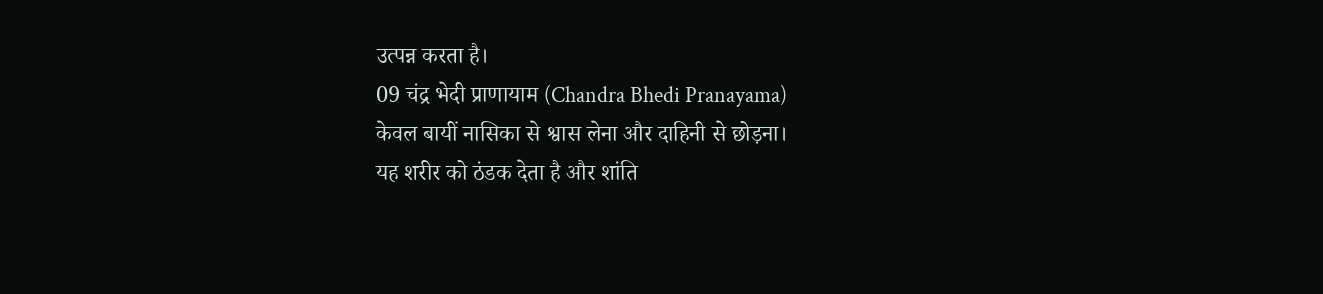उत्पन्न करता है।
09 चंद्र भेदी प्राणायाम (Chandra Bhedi Pranayama)
केवल बायीं नासिका से श्वास लेना और दाहिनी से छोड़ना।
यह शरीर को ठंडक देता है और शांति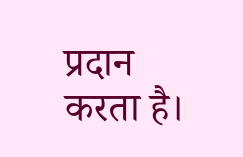प्रदान करता है।